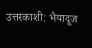उत्तरकाशी: भैयादूज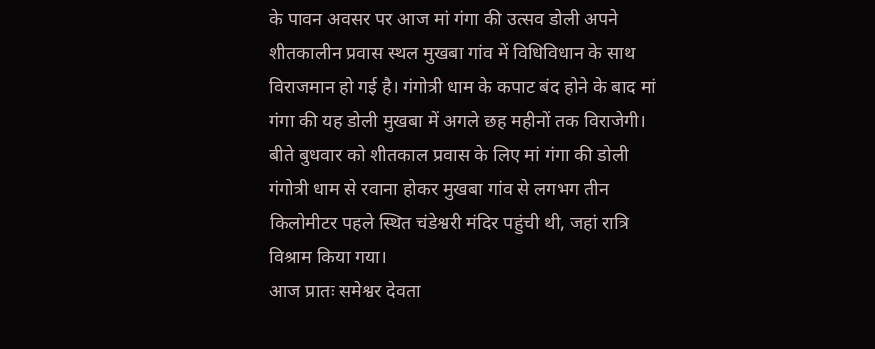के पावन अवसर पर आज मां गंगा की उत्सव डोली अपने शीतकालीन प्रवास स्थल मुखबा गांव में विधिविधान के साथ विराजमान हो गई है। गंगोत्री धाम के कपाट बंद होने के बाद मां गंगा की यह डोली मुखबा में अगले छह महीनों तक विराजेगी।
बीते बुधवार को शीतकाल प्रवास के लिए मां गंगा की डोली गंगोत्री धाम से रवाना होकर मुखबा गांव से लगभग तीन किलोमीटर पहले स्थित चंडेश्वरी मंदिर पहुंची थी, जहां रात्रि विश्राम किया गया।
आज प्रातः समेश्वर देवता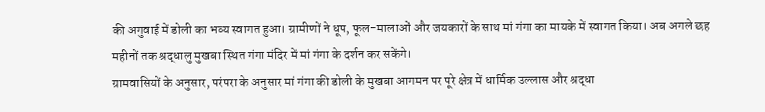की अगुवाई में डोली का भव्य स्वागत हुआ। ग्रामीणों ने धूप, फूल-मालाओं और जयकारों के साथ मां गंगा का मायके में स्वागत किया। अब अगले छह महीनों तक श्रद्धालु मुखबा स्थित गंगा मंदिर में मां गंगा के दर्शन कर सकेंगे।
ग्रामवासियों के अनुसार, परंपरा के अनुसार मां गंगा की डोली के मुखबा आगमन पर पूरे क्षेत्र में धार्मिक उल्लास और श्रद्धा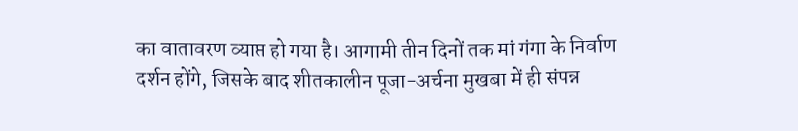का वातावरण व्याप्त हो गया है। आगामी तीन दिनों तक मां गंगा के निर्वाण दर्शन होंगे, जिसके बाद शीतकालीन पूजा-अर्चना मुखबा में ही संपन्न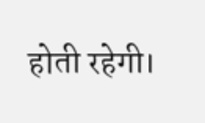होती रहेगी।